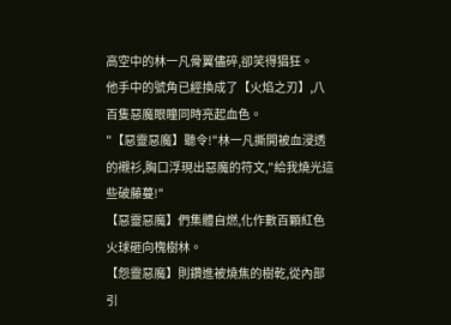高空中的林一凡骨翼儘碎,卻笑得猖狂。
他手中的號角已經換成了【火焰之刃】,八百隻惡魔眼瞳同時亮起血色。
"【惡靈惡魔】聽令!"林一凡撕開被血浸透的襯衫,胸口浮現出惡魔的符文,"給我燒光這些破藤蔓!"
【惡靈惡魔】們集體自燃,化作數百顆紅色火球砸向槐樹林。
【怨靈惡魔】則鑽進被燒焦的樹乾,從內部引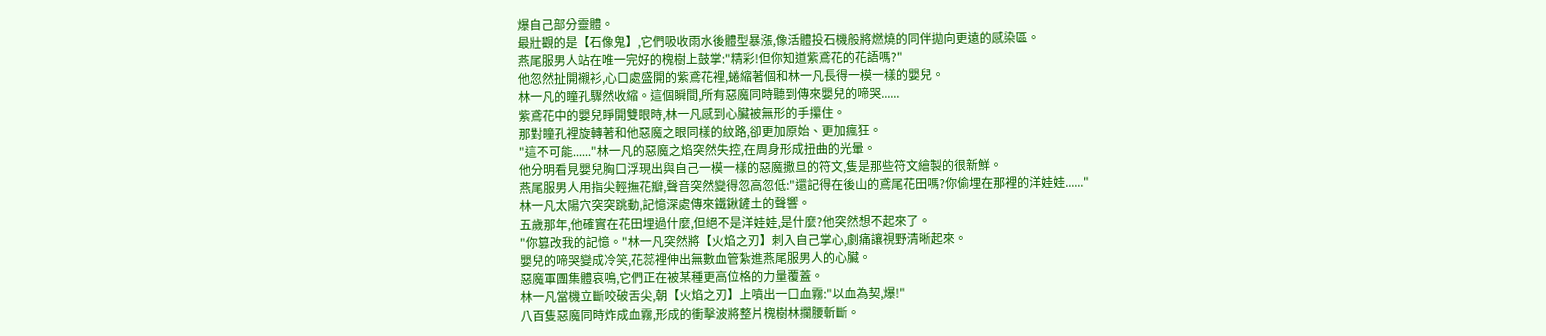爆自己部分靈體。
最壯觀的是【石像鬼】,它們吸收雨水後體型暴漲,像活體投石機般將燃燒的同伴拋向更遠的感染區。
燕尾服男人站在唯一完好的槐樹上鼓掌:"精彩!但你知道紫鳶花的花語嗎?"
他忽然扯開襯衫,心口處盛開的紫鳶花裡,蜷縮著個和林一凡長得一模一樣的嬰兒。
林一凡的瞳孔驟然收縮。這個瞬間,所有惡魔同時聽到傳來嬰兒的啼哭......
紫鳶花中的嬰兒睜開雙眼時,林一凡感到心臟被無形的手攥住。
那對瞳孔裡旋轉著和他惡魔之眼同樣的紋路,卻更加原始、更加瘋狂。
"這不可能......"林一凡的惡魔之焰突然失控,在周身形成扭曲的光暈。
他分明看見嬰兒胸口浮現出與自己一模一樣的惡魔撒旦的符文,隻是那些符文繪製的很新鮮。
燕尾服男人用指尖輕撫花瓣,聲音突然變得忽高忽低:"還記得在後山的鳶尾花田嗎?你偷埋在那裡的洋娃娃......"
林一凡太陽穴突突跳動,記憶深處傳來鐵鍬鏟土的聲響。
五歲那年,他確實在花田埋過什麼,但絕不是洋娃娃,是什麼?他突然想不起來了。
"你篡改我的記憶。"林一凡突然將【火焰之刃】刺入自己掌心,劇痛讓視野清晰起來。
嬰兒的啼哭變成冷笑,花蕊裡伸出無數血管紮進燕尾服男人的心臟。
惡魔軍團集體哀鳴,它們正在被某種更高位格的力量覆蓋。
林一凡當機立斷咬破舌尖,朝【火焰之刃】上噴出一口血霧:"以血為契,爆!"
八百隻惡魔同時炸成血霧,形成的衝擊波將整片槐樹林攔腰斬斷。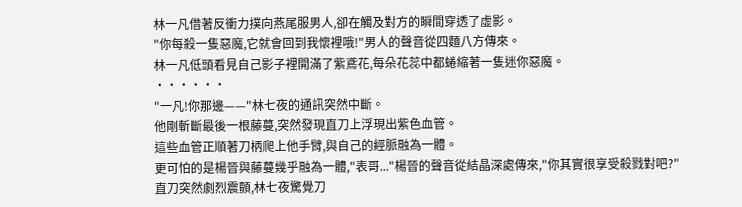林一凡借著反衝力撲向燕尾服男人,卻在觸及對方的瞬間穿透了虛影。
"你每殺一隻惡魔,它就會回到我懷裡哦!"男人的聲音從四麵八方傳來。
林一凡低頭看見自己影子裡開滿了紫鳶花,每朵花蕊中都蜷縮著一隻迷你惡魔。
······
"一凡!你那邊——"林七夜的通訊突然中斷。
他剛斬斷最後一根藤蔓,突然發現直刀上浮現出紫色血管。
這些血管正順著刀柄爬上他手臂,與自己的經脈融為一體。
更可怕的是楊晉與藤蔓幾乎融為一體,"表哥..."楊晉的聲音從結晶深處傳來,"你其實很享受殺戮對吧?"
直刀突然劇烈震顫,林七夜驚覺刀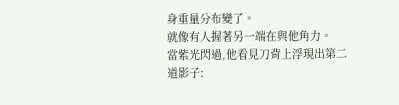身重量分布變了。
就像有人握著另一端在與他角力。
當紫光閃過,他看見刀背上浮現出第二道影子: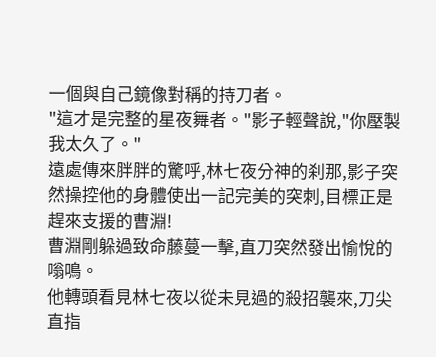一個與自己鏡像對稱的持刀者。
"這才是完整的星夜舞者。"影子輕聲說,"你壓製我太久了。"
遠處傳來胖胖的驚呼,林七夜分神的刹那,影子突然操控他的身體使出一記完美的突刺,目標正是趕來支援的曹淵!
曹淵剛躲過致命藤蔓一擊,直刀突然發出愉悅的嗡鳴。
他轉頭看見林七夜以從未見過的殺招襲來,刀尖直指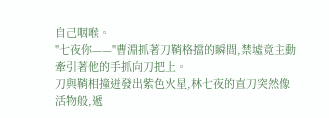自己咽喉。
"七夜你——"曹淵抓著刀鞘格擋的瞬間,禁墟竟主動牽引著他的手抓向刀把上。
刀與鞘相撞迸發出紫色火星,林七夜的直刀突然像活物般,遞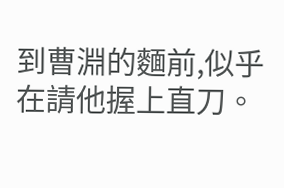到曹淵的麵前,似乎在請他握上直刀。